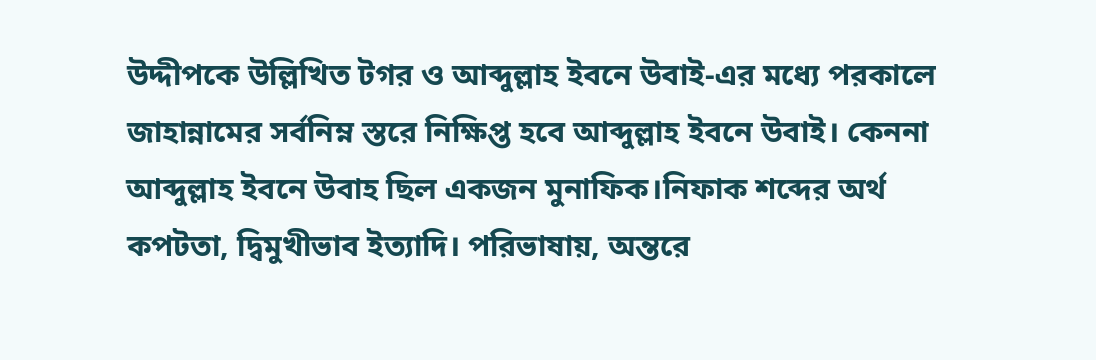উদ্দীপকে উল্লিখিত টগর ও আব্দুল্লাহ ইবনে উবাই-এর মধ্যে পরকালে জাহান্নামের সর্বনিম্ন স্তরে নিক্ষিপ্ত হবে আব্দুল্লাহ ইবনে উবাই। কেননা আব্দুল্লাহ ইবনে উবাহ ছিল একজন মুনাফিক।নিফাক শব্দের অর্থ কপটতা, দ্বিমুখীভাব ইত্যাদি। পরিভাষায়, অন্তরে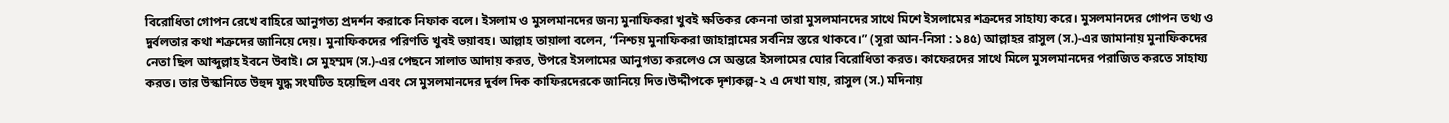বিরোধিতা গোপন রেখে বাহিরে আনুগত্য প্রদর্শন করাকে নিফাক বলে। ইসলাম ও মুসলমানদের জন্য মুনাফিকরা খুবই ক্ষতিকর কেননা তারা মুসলমানদের সাথে মিশে ইসলামের শত্রুদের সাহায্য করে। মুসলমানদের গোপন তথ্য ও দুর্বলতার কথা শত্রুদের জানিয়ে দেয়। মুনাফিকদের পরিণতি খুবই ভয়াবহ। আল্লাহ তায়ালা বলেন, “নিশ্চয় মুনাফিকরা জাহান্নামের সর্বনিম্ন স্তরে থাকবে।” (সূরা আন-নিসা : ১৪৫) আল্লাহর রাসুল (স.)-এর জামানায় মুনাফিকদের নেতা ছিল আব্দুল্লাহ ইবনে উবাই। সে মুহম্মদ (স.)-এর পেছনে সালাত আদায় করত, উপরে ইসলামের আনুগত্য করলেও সে অন্তরে ইসলামের ঘোর বিরোধিতা করত। কাফেরদের সাথে মিলে মুসলমানদের পরাজিত করতে সাহায্য করত। তার উস্কানিতে উহুদ যুদ্ধ সংঘটিত হয়েছিল এবং সে মুসলমানদের দুর্বল দিক কাফিরদেরকে জানিয়ে দিত।উদ্দীপকে দৃশ্যকল্প-২ এ দেখা যায়, রাসুল (স.) মদিনায়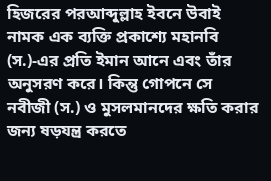হিজরের পরআব্দুল্লাহ ইবনে উবাই নামক এক ব্যক্তি প্রকাশ্যে মহানবি (স.)-এর প্রতি ইমান আনে এবং তাঁর অনুসরণ করে। কিন্তু গোপনে সে নবীজী (স.) ও মুসলমানদের ক্ষতি করার জন্য ষড়যন্ত্র করতে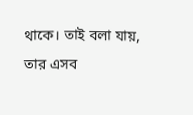থাকে। তাই বলা যায়, তার এসব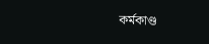কর্মকাণ্ড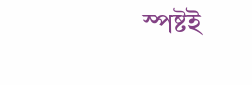স্পষ্টই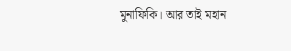মুনাফিকি। আর তাই মহান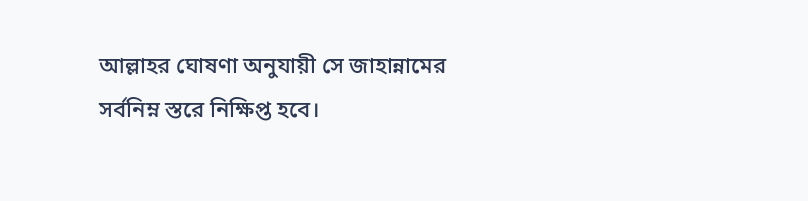আল্লাহর ঘোষণা অনুযায়ী সে জাহান্নামের সর্বনিম্ন স্তরে নিক্ষিপ্ত হবে।